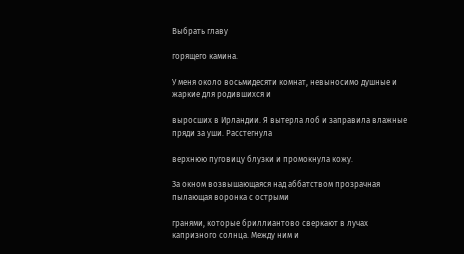Выбрать главу

горящего камина.

У меня около восьмидесяти комнат, невыносимо душные и жаркие для родившихся и

выросших в Ирландии. Я вытерла лоб и заправила влажные пряди за уши. Расстегнула

верхнюю пуговицу блузки и промокнула кожу.

За окном возвышающаяся над аббатством прозрачная пылающая воронка с острыми

гранями, которые бриллиантово сверкают в лучах капризного солнца. Между ним и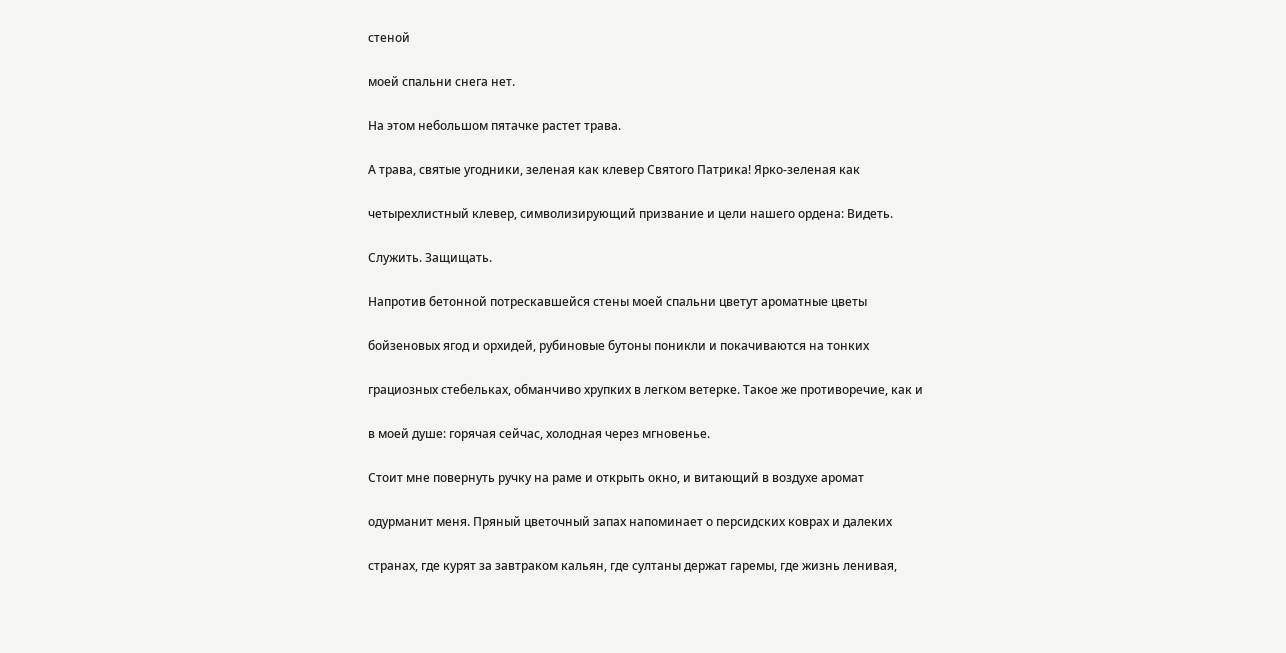стеной

моей спальни снега нет.

На этом небольшом пятачке растет трава.

А трава, святые угодники, зеленая как клевер Святого Патрика! Ярко-зеленая как

четырехлистный клевер, символизирующий призвание и цели нашего ордена: Видеть.

Служить. Защищать.

Напротив бетонной потрескавшейся стены моей спальни цветут ароматные цветы

бойзеновых ягод и орхидей, рубиновые бутоны поникли и покачиваются на тонких

грациозных стебельках, обманчиво хрупких в легком ветерке. Такое же противоречие, как и

в моей душе: горячая сейчас, холодная через мгновенье.

Стоит мне повернуть ручку на раме и открыть окно, и витающий в воздухе аромат

одурманит меня. Пряный цветочный запах напоминает о персидских коврах и далеких

странах, где курят за завтраком кальян, где султаны держат гаремы, где жизнь ленивая,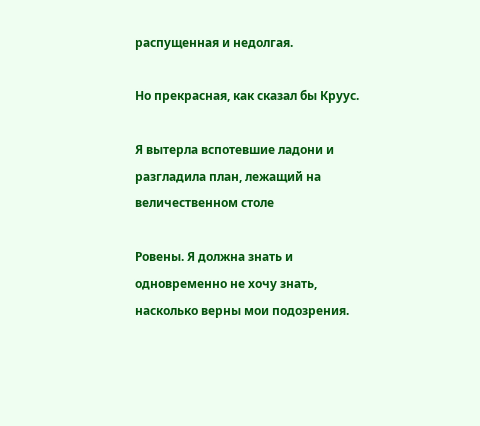распущенная и недолгая.

Но прекрасная, как сказал бы Круус.

Я вытерла вспотевшие ладони и разгладила план, лежащий на величественном столе

Ровены. Я должна знать и одновременно не хочу знать, насколько верны мои подозрения.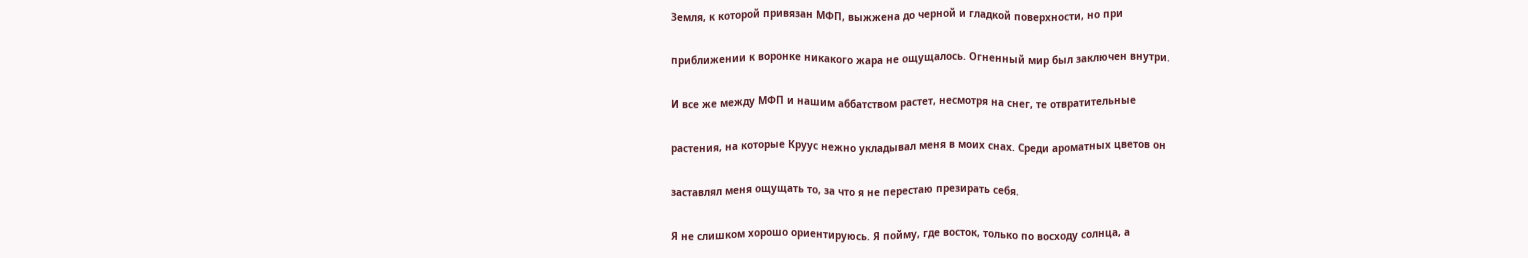Земля, к которой привязан МФП, выжжена до черной и гладкой поверхности, но при

приближении к воронке никакого жара не ощущалось. Огненный мир был заключен внутри.

И все же между МФП и нашим аббатством растет, несмотря на снег, те отвратительные

растения, на которые Круус нежно укладывал меня в моих снах. Среди ароматных цветов он

заставлял меня ощущать то, за что я не перестаю презирать себя.

Я не слишком хорошо ориентируюсь. Я пойму, где восток, только по восходу солнца, а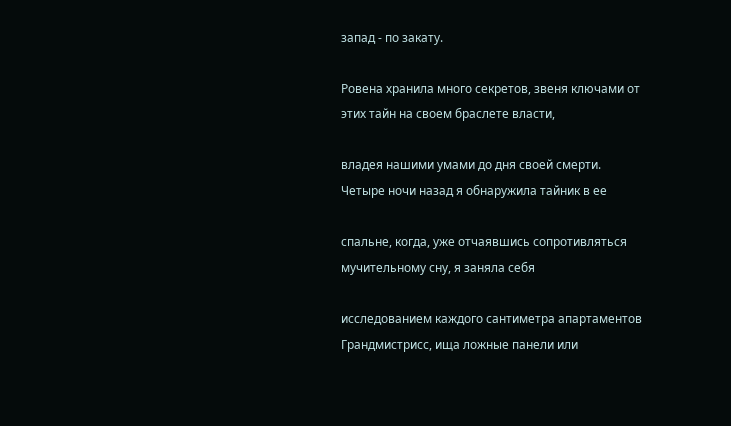запад - по закату.

Ровена хранила много секретов, звеня ключами от этих тайн на своем браслете власти,

владея нашими умами до дня своей смерти. Четыре ночи назад я обнаружила тайник в ее

спальне, когда, уже отчаявшись сопротивляться мучительному сну, я заняла себя

исследованием каждого сантиметра апартаментов Грандмистрисс, ища ложные панели или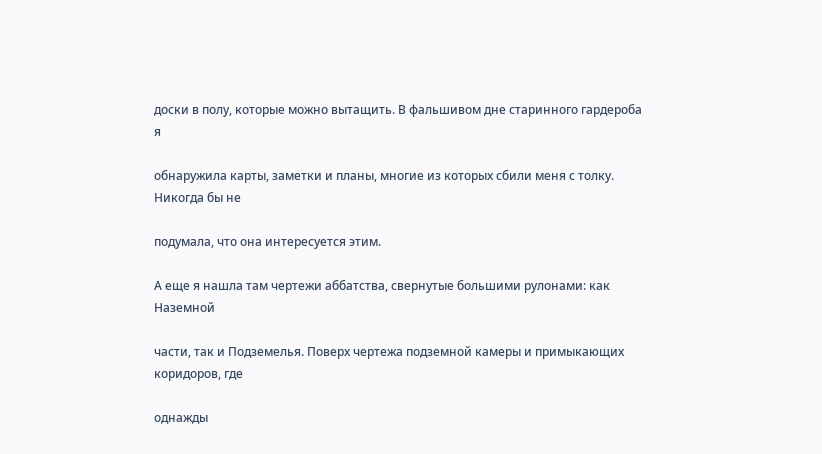доски в полу, которые можно вытащить. В фальшивом дне старинного гардероба я

обнаружила карты, заметки и планы, многие из которых сбили меня с толку. Никогда бы не

подумала, что она интересуется этим.

А еще я нашла там чертежи аббатства, свернутые большими рулонами: как Наземной

части, так и Подземелья. Поверх чертежа подземной камеры и примыкающих коридоров, где

однажды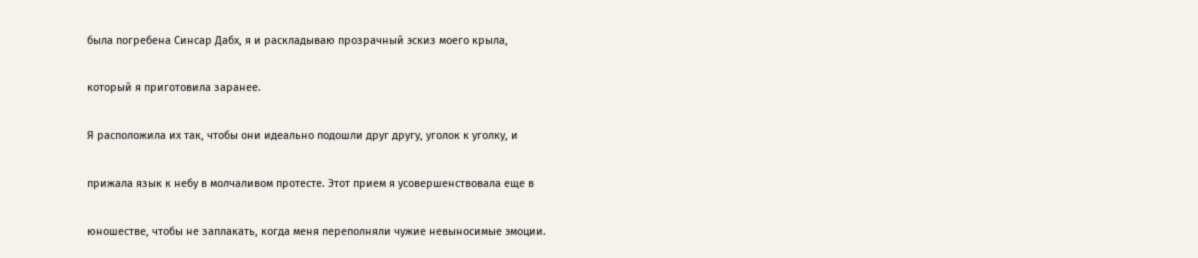была погребена Синсар Дабх, я и раскладываю прозрачный эскиз моего крыла,

который я приготовила заранее.

Я расположила их так, чтобы они идеально подошли друг другу, уголок к уголку, и

прижала язык к небу в молчаливом протесте. Этот прием я усовершенствовала еще в

юношестве, чтобы не заплакать, когда меня переполняли чужие невыносимые эмоции.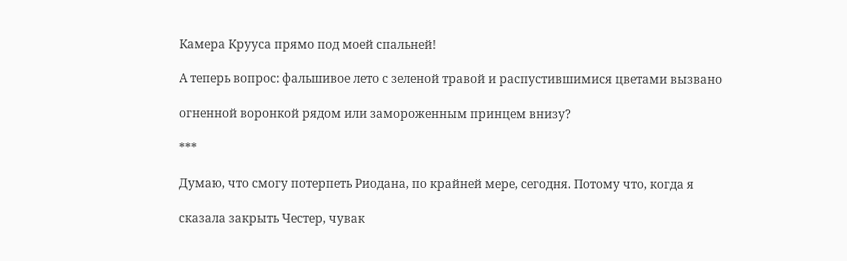Камера Крууса прямо под моей спальней!

А теперь вопрос: фальшивое лето с зеленой травой и распустившимися цветами вызвано

огненной воронкой рядом или замороженным принцем внизу?

***

Думаю, что смогу потерпеть Риодана, по крайней мере, сегодня. Потому что, когда я

сказала закрыть Честер, чувак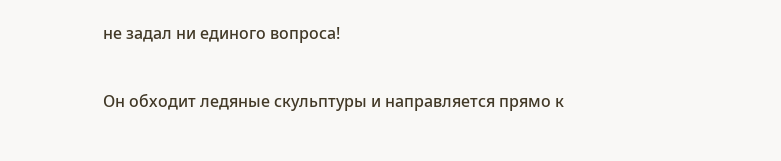не задал ни единого вопроса!

Он обходит ледяные скульптуры и направляется прямо к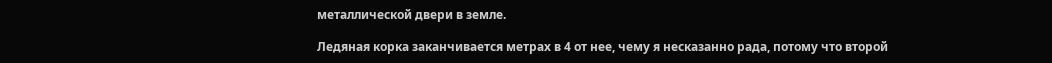металлической двери в земле.

Ледяная корка заканчивается метрах в 4 от нее, чему я несказанно рада, потому что второй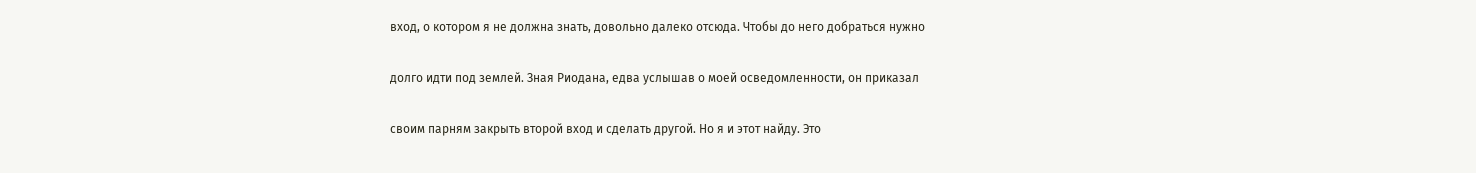вход, о котором я не должна знать, довольно далеко отсюда. Чтобы до него добраться нужно

долго идти под землей. Зная Риодана, едва услышав о моей осведомленности, он приказал

своим парням закрыть второй вход и сделать другой. Но я и этот найду. Это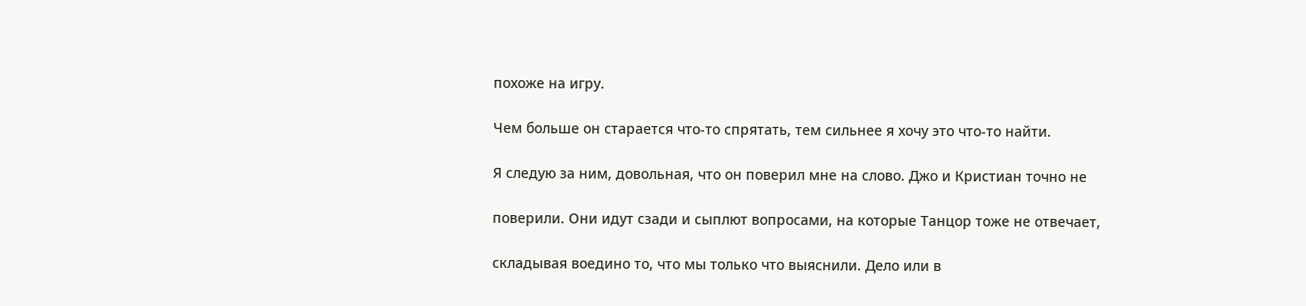похоже на игру.

Чем больше он старается что-то спрятать, тем сильнее я хочу это что-то найти.

Я следую за ним, довольная, что он поверил мне на слово. Джо и Кристиан точно не

поверили. Они идут сзади и сыплют вопросами, на которые Танцор тоже не отвечает,

складывая воедино то, что мы только что выяснили. Дело или в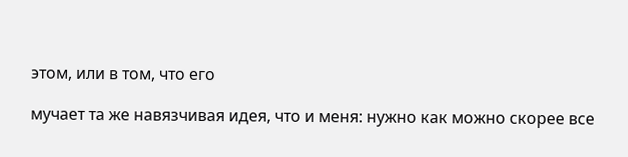этом, или в том, что его

мучает та же навязчивая идея, что и меня: нужно как можно скорее все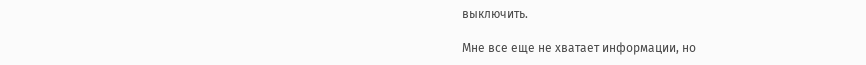выключить.

Мне все еще не хватает информации, но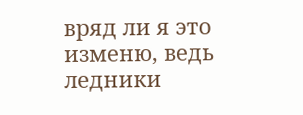вряд ли я это изменю, ведь ледники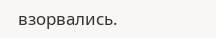взорвались.